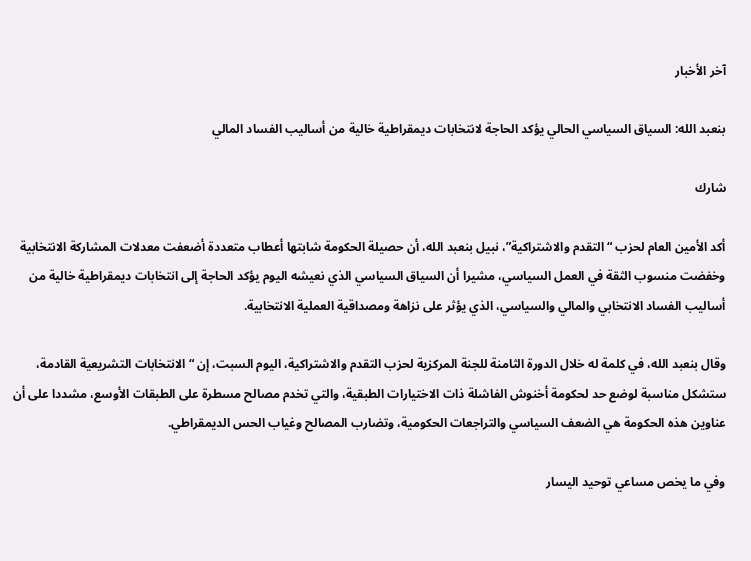آخر الأخبار

بنعبد الله: السياق السياسي الحالي يؤكد الحاجة لانتخابات ديمقراطية خالية من أساليب الفساد المالي

شارك

أكد الأمين العام لحزب “التقدم والاشتراكية”، نبيل بنعبد الله، أن حصيلة الحكومة شابتها أعطاب متعددة أضعفت معدلات المشاركة الانتخابية وخفضت منسوب الثقة في العمل السياسي، مشيرا أن السياق السياسي الذي نعيشه اليوم يؤكد الحاجة إلى انتخابات ديمقراطية خالية من أساليب الفساد الانتخابي والمالي والسياسي، الذي يؤثر على نزاهة ومصداقية العملية الانتخابية.

وقال بنعبد الله، في كلمة له خلال الدورة الثامنة للجنة المركزية لحزب التقدم والاشتراكية، اليوم السبت، إن “الانتخابات التشريعية القادمة، ستشكل مناسبة لوضع حد لحكومة أخنوش الفاشلة ذات الاختيارات الطبقية، والتي تخدم مصالح مسطرة على الطبقات الأوسع، مشددا على أن عناوين هذه الحكومة هي الضعف السياسي والتراجعات الحكومية، وتضارب المصالح وغياب الحس الديمقراطي.

وفي ما يخص مساعي توحيد اليسار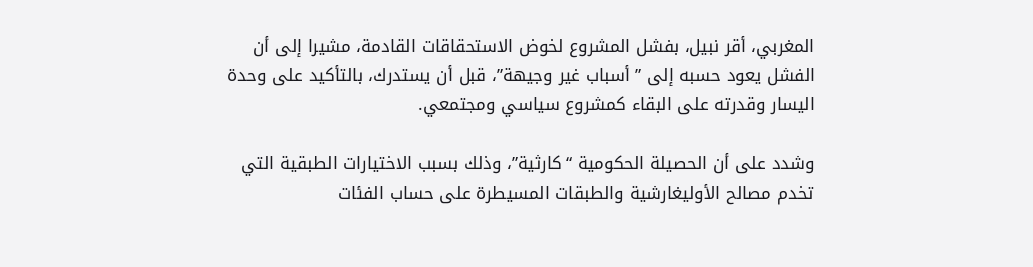المغربي، أقر نبيل، بفشل المشروع لخوض الاستحقاقات القادمة، مشيرا إلى أن الفشل يعود حسبه إلى ”أسباب غير وجيهة”، قبل أن يستدرك، بالتأكيد على وحدة اليسار وقدرته على البقاء كمشروع سياسي ومجتمعي.

وشدد على أن الحصيلة الحكومية “كارثية”، وذلك بسبب الاختيارات الطبقية التي تخدم مصالح الأوليغارشية والطبقات المسيطرة على حساب الفئات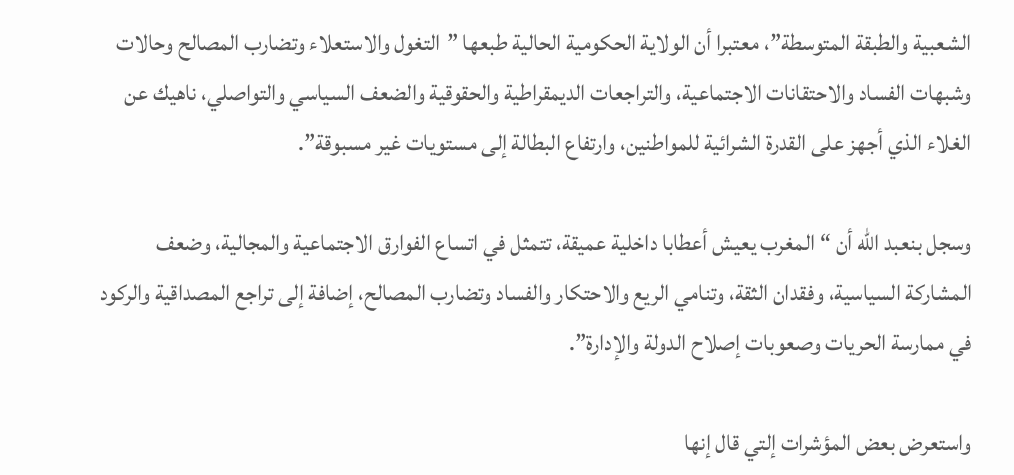الشعبية والطبقة المتوسطة”، معتبرا أن الولاية الحكومية الحالية طبعها ”التغول والاستعلاء وتضارب المصالح وحالات وشبهات الفساد والاحتقانات الاجتماعية، والتراجعات الديمقراطية والحقوقية والضعف السياسي والتواصلي، ناهيك عن الغلاء الذي أجهز على القدرة الشرائية للمواطنين، وارتفاع البطالة إلى مستويات غير مسبوقة”.

وسجل بنعبد الله أن “المغرب يعيش أعطابا داخلية عميقة، تتمثل في اتساع الفوارق الاجتماعية والمجالية، وضعف المشاركة السياسية، وفقدان الثقة، وتنامي الريع والاحتكار والفساد وتضارب المصالح، إضافة إلى تراجع المصداقية والركود في ممارسة الحريات وصعوبات إصلاح الدولة والإدارة”.

واستعرض بعض المؤشرات إلتي قال إنها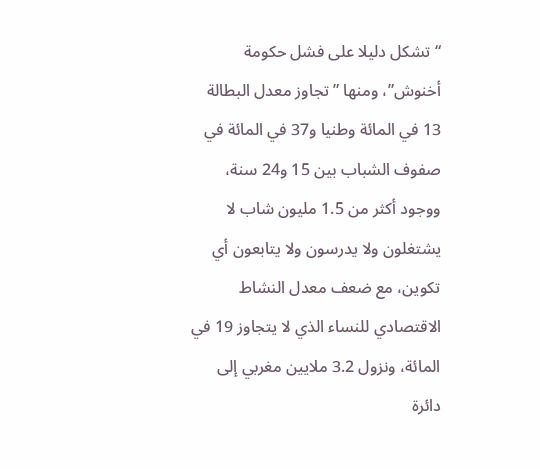“تشكل دليلا على فشل حكومة أخنوش”، ومنها ” تجاوز معدل البطالة 13 في المائة وطنيا و37 في المائة في صفوف الشباب بين 15 و24 سنة، ووجود أكثر من 1.5 مليون شاب لا يشتغلون ولا يدرسون ولا يتابعون أي تكوين، مع ضعف معدل النشاط الاقتصادي للنساء الذي لا يتجاوز 19 في المائة، ونزول 3.2 ملايين مغربي إلى دائرة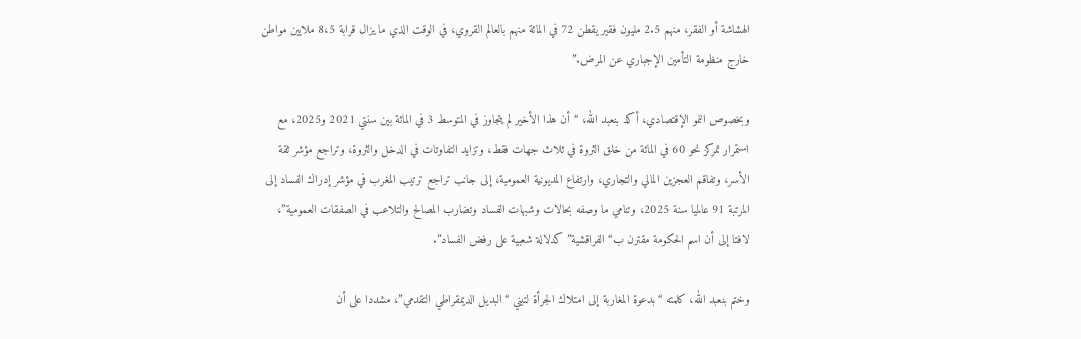الهشاشة أو الفقر، منهم 2.5 مليون فقير يقطن 72 في المائة منهم بالعالم القروي، في الوقت الذي ما يزال قرابة 8،5 ملايين مواطن خارج منظومة التأمين الإجباري عن المرض.”

وبخصوص النمو الإقتصادي، أكد بنعبد الله، “أن هذا الأخير لم يتجاوز في المتوسط 3 في المائة بين سنتي 2021 و2025، مع استمرار تمركز نحو 60 في المائة من خلق الثروة في ثلاث جهات فقط، وتزايد التفاوتات في الدخل والثروة، وتراجع مؤشر ثقة الأسر، وتفاقم العجزين المالي والتجاري، وارتفاع المديونية العمومية، إلى جانب تراجع ترتيب المغرب في مؤشر إدراك الفساد إلى المرتبة 91 عالميا سنة 2025، وتنامي ما وصفه بحالات وشبهات الفساد وتضارب المصالح والتلاعب في الصفقات العمومية”، لافتا إلى أن اسم الحكومة مقترن ب“الفراقشية” كدلالة شعبية على رفض الفساد”.

وختم بنعبد الله، كلمته “بدعوة المغاربة إلى امتلاك الجرأة لتبني “البديل الديمقراطي التقدمي”، مشددا على أن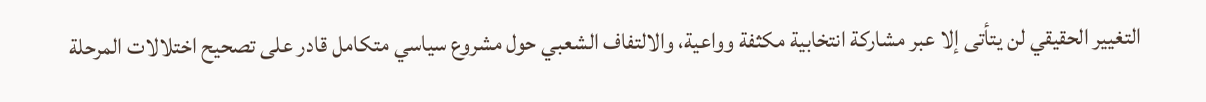التغيير الحقيقي لن يتأتى إلا عبر مشاركة انتخابية مكثفة وواعية، والالتفاف الشعبي حول مشروع سياسي متكامل قادر على تصحيح اختلالات المرحلة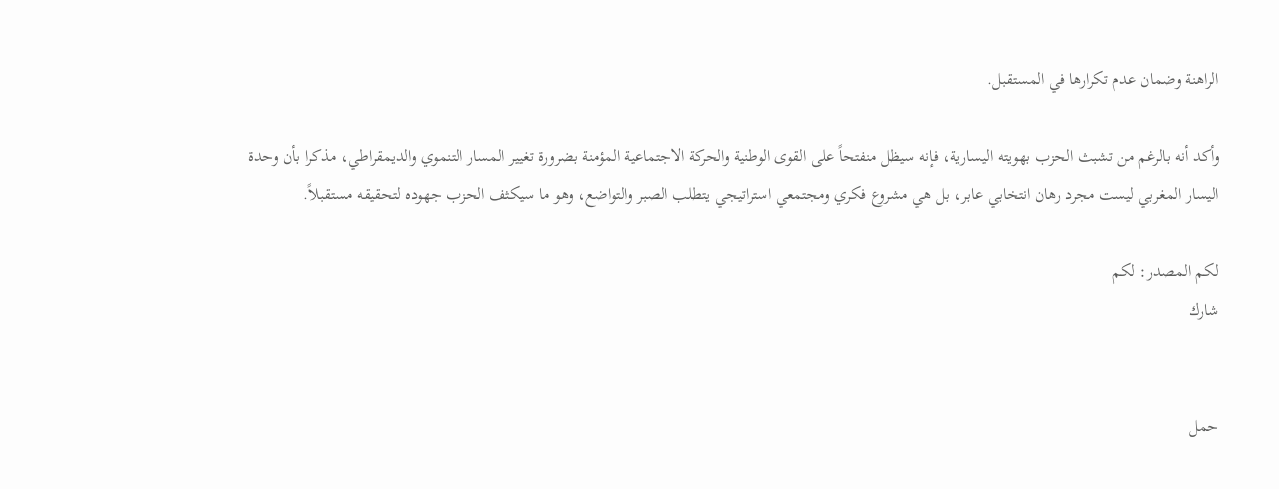الراهنة وضمان عدم تكرارها في المستقبل.

وأكد أنه بالرغم من تشبث الحزب بهويته اليسارية، فإنه سيظل منفتحاً على القوى الوطنية والحركة الاجتماعية المؤمنة بضرورة تغيير المسار التنموي والديمقراطي، مذكرا بأن وحدة اليسار المغربي ليست مجرد رهان انتخابي عابر، بل هي مشروع فكري ومجتمعي استراتيجي يتطلب الصبر والتواضع، وهو ما سيكثف الحزب جهوده لتحقيقه مستقبلاً.

لكم المصدر: لكم
شارك


حمل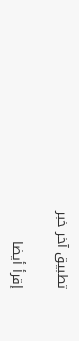تطبيق آخر خبر

إقرأ أيضا